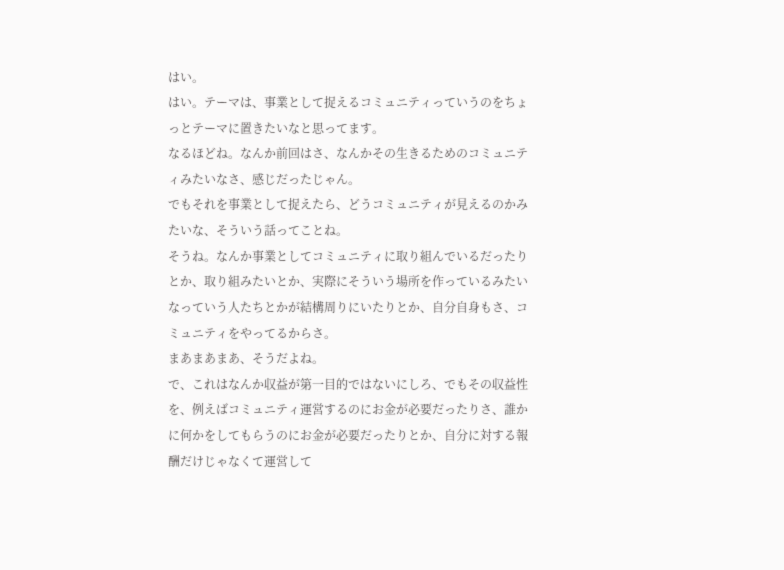はい。
はい。テーマは、事業として捉えるコミュニティっていうのをちょっとテーマに置きたいなと思ってます。
なるほどね。なんか前回はさ、なんかその生きるためのコミュニティみたいなさ、感じだったじゃん。
でもそれを事業として捉えたら、どうコミュニティが見えるのかみたいな、そういう話ってことね。
そうね。なんか事業としてコミュニティに取り組んでいるだったりとか、取り組みたいとか、実際にそういう場所を作っているみたいなっていう人たちとかが結構周りにいたりとか、自分自身もさ、コミュニティをやってるからさ。
まあまあまあ、そうだよね。
で、これはなんか収益が第一目的ではないにしろ、でもその収益性を、例えばコミュニティ運営するのにお金が必要だったりさ、誰かに何かをしてもらうのにお金が必要だったりとか、自分に対する報酬だけじゃなくて運営して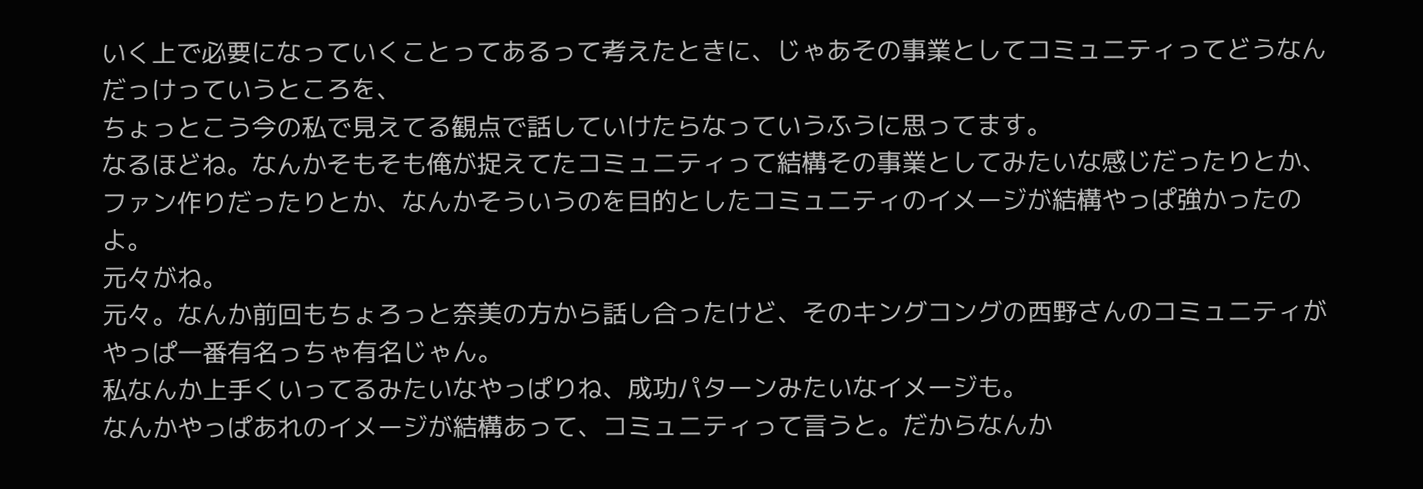いく上で必要になっていくことってあるって考えたときに、じゃあその事業としてコミュニティってどうなんだっけっていうところを、
ちょっとこう今の私で見えてる観点で話していけたらなっていうふうに思ってます。
なるほどね。なんかそもそも俺が捉えてたコミュニティって結構その事業としてみたいな感じだったりとか、ファン作りだったりとか、なんかそういうのを目的としたコミュニティのイメージが結構やっぱ強かったのよ。
元々がね。
元々。なんか前回もちょろっと奈美の方から話し合ったけど、そのキングコングの西野さんのコミュニティがやっぱ一番有名っちゃ有名じゃん。
私なんか上手くいってるみたいなやっぱりね、成功パターンみたいなイメージも。
なんかやっぱあれのイメージが結構あって、コミュニティって言うと。だからなんか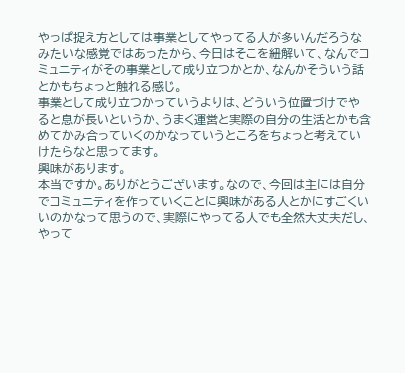やっぱ捉え方としては事業としてやってる人が多いんだろうなみたいな感覚ではあったから、今日はそこを紐解いて、なんでコミュニティがその事業として成り立つかとか、なんかそういう話とかもちょっと触れる感じ。
事業として成り立つかっていうよりは、どういう位置づけでやると息が長いというか、うまく運営と実際の自分の生活とかも含めてかみ合っていくのかなっていうところをちょっと考えていけたらなと思ってます。
興味があります。
本当ですか。ありがとうございます。なので、今回は主には自分でコミュニティを作っていくことに興味がある人とかにすごくいいのかなって思うので、実際にやってる人でも全然大丈夫だし、やって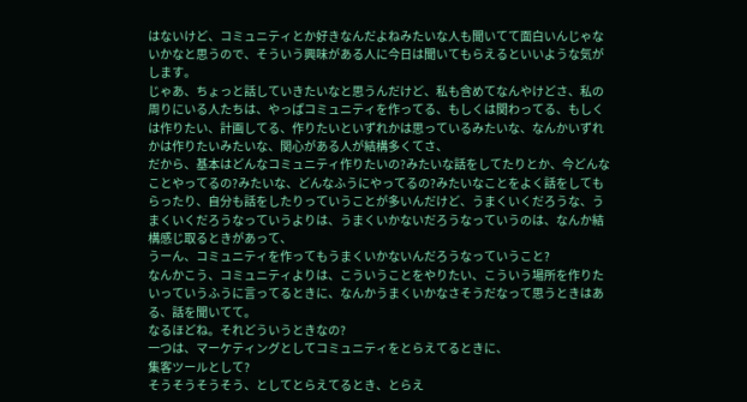はないけど、コミュニティとか好きなんだよねみたいな人も聞いてて面白いんじゃないかなと思うので、そういう興味がある人に今日は聞いてもらえるといいような気がします。
じゃあ、ちょっと話していきたいなと思うんだけど、私も含めてなんやけどさ、私の周りにいる人たちは、やっぱコミュニティを作ってる、もしくは関わってる、もしくは作りたい、計画してる、作りたいといずれかは思っているみたいな、なんかいずれかは作りたいみたいな、関心がある人が結構多くてさ、
だから、基本はどんなコミュニティ作りたいの?みたいな話をしてたりとか、今どんなことやってるの?みたいな、どんなふうにやってるの?みたいなことをよく話をしてもらったり、自分も話をしたりっていうことが多いんだけど、うまくいくだろうな、うまくいくだろうなっていうよりは、うまくいかないだろうなっていうのは、なんか結構感じ取るときがあって、
うーん、コミュニティを作ってもうまくいかないんだろうなっていうこと?
なんかこう、コミュニティよりは、こういうことをやりたい、こういう場所を作りたいっていうふうに言ってるときに、なんかうまくいかなさそうだなって思うときはある、話を聞いてて。
なるほどね。それどういうときなの?
一つは、マーケティングとしてコミュニティをとらえてるときに、
集客ツールとして?
そうそうそうそう、としてとらえてるとき、とらえ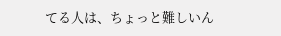てる人は、ちょっと難しいん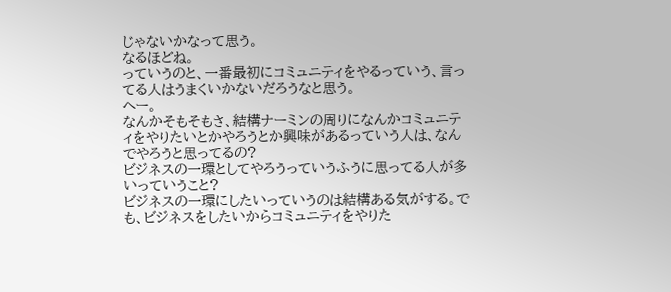じゃないかなって思う。
なるほどね。
っていうのと、一番最初にコミュニティをやるっていう、言ってる人はうまくいかないだろうなと思う。
へー。
なんかそもそもさ、結構ナーミンの周りになんかコミュニティをやりたいとかやろうとか興味があるっていう人は、なんでやろうと思ってるの?
ビジネスの一環としてやろうっていうふうに思ってる人が多いっていうこと?
ビジネスの一環にしたいっていうのは結構ある気がする。でも、ビジネスをしたいからコミュニティをやりた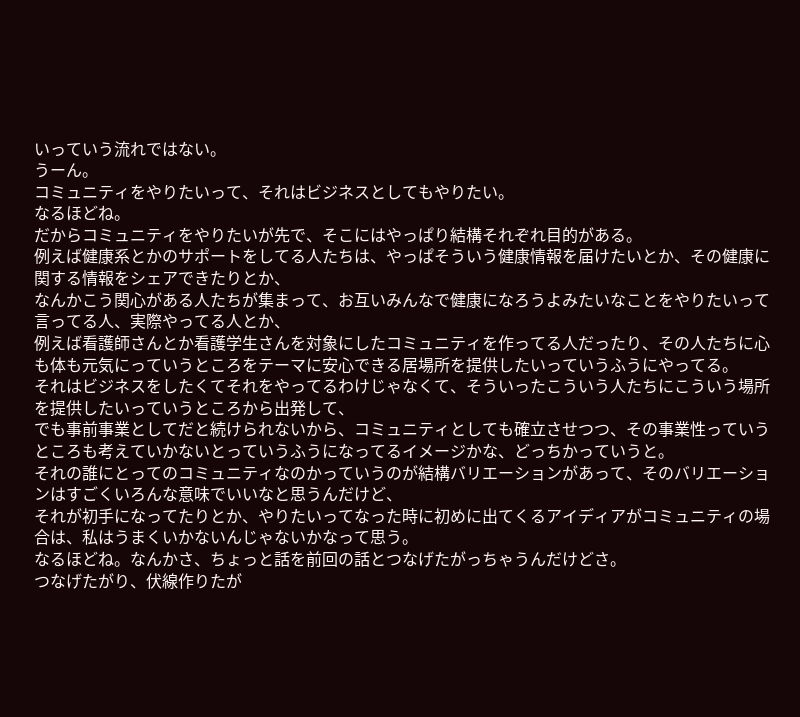いっていう流れではない。
うーん。
コミュニティをやりたいって、それはビジネスとしてもやりたい。
なるほどね。
だからコミュニティをやりたいが先で、そこにはやっぱり結構それぞれ目的がある。
例えば健康系とかのサポートをしてる人たちは、やっぱそういう健康情報を届けたいとか、その健康に関する情報をシェアできたりとか、
なんかこう関心がある人たちが集まって、お互いみんなで健康になろうよみたいなことをやりたいって言ってる人、実際やってる人とか、
例えば看護師さんとか看護学生さんを対象にしたコミュニティを作ってる人だったり、その人たちに心も体も元気にっていうところをテーマに安心できる居場所を提供したいっていうふうにやってる。
それはビジネスをしたくてそれをやってるわけじゃなくて、そういったこういう人たちにこういう場所を提供したいっていうところから出発して、
でも事前事業としてだと続けられないから、コミュニティとしても確立させつつ、その事業性っていうところも考えていかないとっていうふうになってるイメージかな、どっちかっていうと。
それの誰にとってのコミュニティなのかっていうのが結構バリエーションがあって、そのバリエーションはすごくいろんな意味でいいなと思うんだけど、
それが初手になってたりとか、やりたいってなった時に初めに出てくるアイディアがコミュニティの場合は、私はうまくいかないんじゃないかなって思う。
なるほどね。なんかさ、ちょっと話を前回の話とつなげたがっちゃうんだけどさ。
つなげたがり、伏線作りたが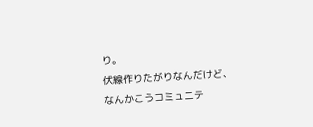り。
伏線作りたがりなんだけど、なんかこうコミュニテ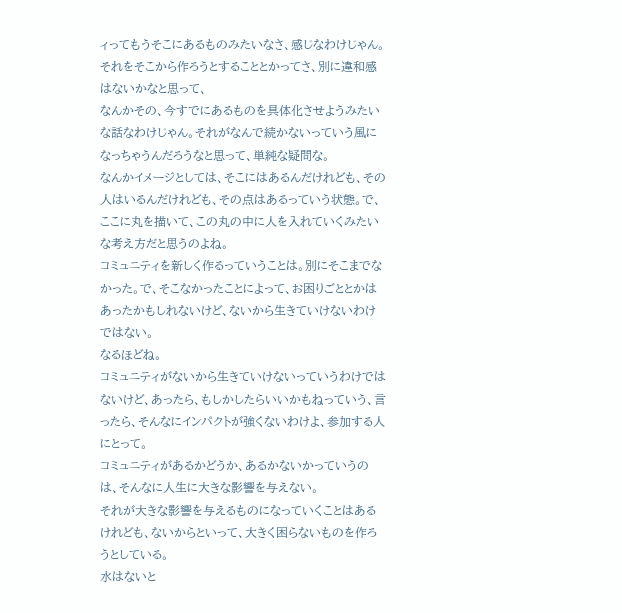ィってもうそこにあるものみたいなさ、感じなわけじゃん。それをそこから作ろうとすることとかってさ、別に違和感はないかなと思って、
なんかその、今すでにあるものを具体化させようみたいな話なわけじゃん。それがなんで続かないっていう風になっちゃうんだろうなと思って、単純な疑問な。
なんかイメージとしては、そこにはあるんだけれども、その人はいるんだけれども、その点はあるっていう状態。で、ここに丸を描いて、この丸の中に人を入れていくみたいな考え方だと思うのよね。
コミュニティを新しく作るっていうことは。別にそこまでなかった。で、そこなかったことによって、お困りごととかはあったかもしれないけど、ないから生きていけないわけではない。
なるほどね。
コミュニティがないから生きていけないっていうわけではないけど、あったら、もしかしたらいいかもねっていう、言ったら、そんなにインパクトが強くないわけよ、参加する人にとって。
コミュニティがあるかどうか、あるかないかっていうのは、そんなに人生に大きな影響を与えない。
それが大きな影響を与えるものになっていくことはあるけれども、ないからといって、大きく困らないものを作ろうとしている。
水はないと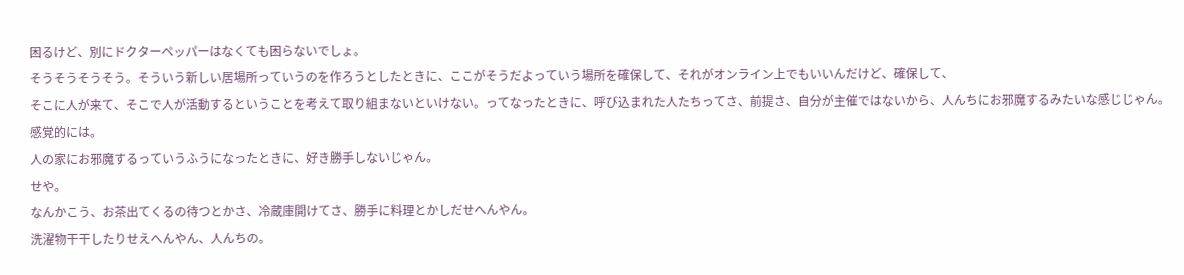困るけど、別にドクターペッパーはなくても困らないでしょ。
そうそうそうそう。そういう新しい居場所っていうのを作ろうとしたときに、ここがそうだよっていう場所を確保して、それがオンライン上でもいいんだけど、確保して、
そこに人が来て、そこで人が活動するということを考えて取り組まないといけない。ってなったときに、呼び込まれた人たちってさ、前提さ、自分が主催ではないから、人んちにお邪魔するみたいな感じじゃん。感覚的には。
人の家にお邪魔するっていうふうになったときに、好き勝手しないじゃん。
せや。
なんかこう、お茶出てくるの待つとかさ、冷蔵庫開けてさ、勝手に料理とかしだせへんやん。
洗濯物干干したりせえへんやん、人んちの。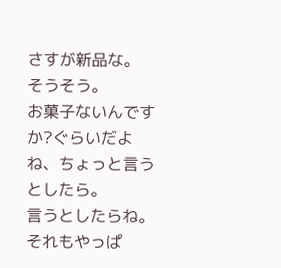さすが新品な。
そうそう。
お菓子ないんですか?ぐらいだよね、ちょっと言うとしたら。
言うとしたらね。それもやっぱ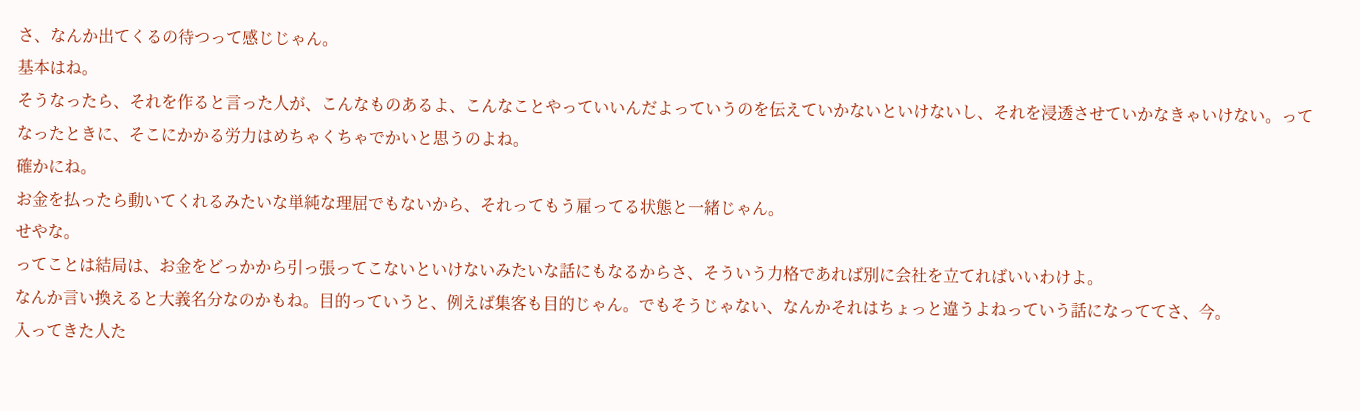さ、なんか出てくるの待つって感じじゃん。
基本はね。
そうなったら、それを作ると言った人が、こんなものあるよ、こんなことやっていいんだよっていうのを伝えていかないといけないし、それを浸透させていかなきゃいけない。ってなったときに、そこにかかる労力はめちゃくちゃでかいと思うのよね。
確かにね。
お金を払ったら動いてくれるみたいな単純な理屈でもないから、それってもう雇ってる状態と一緒じゃん。
せやな。
ってことは結局は、お金をどっかから引っ張ってこないといけないみたいな話にもなるからさ、そういう力格であれば別に会社を立てればいいわけよ。
なんか言い換えると大義名分なのかもね。目的っていうと、例えば集客も目的じゃん。でもそうじゃない、なんかそれはちょっと違うよねっていう話になっててさ、今。
入ってきた人た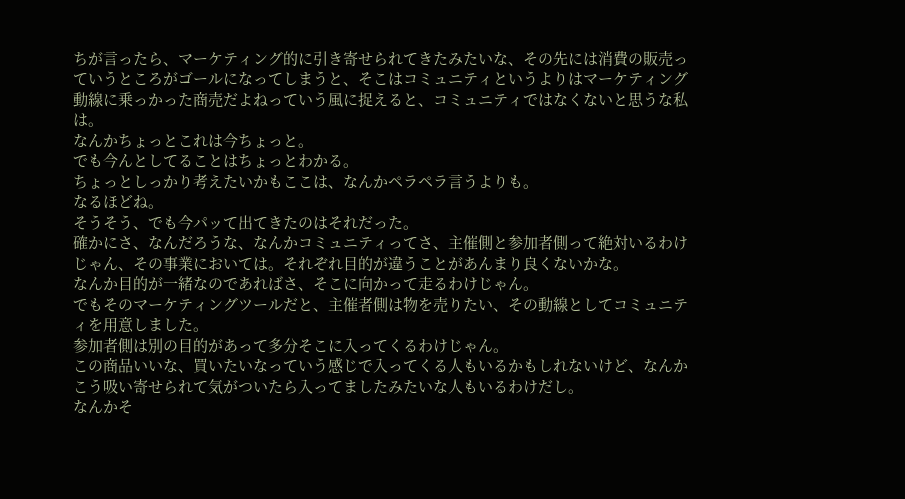ちが言ったら、マーケティング的に引き寄せられてきたみたいな、その先には消費の販売っていうところがゴールになってしまうと、そこはコミュニティというよりはマーケティング動線に乗っかった商売だよねっていう風に捉えると、コミュニティではなくないと思うな私は。
なんかちょっとこれは今ちょっと。
でも今んとしてることはちょっとわかる。
ちょっとしっかり考えたいかもここは、なんかペラペラ言うよりも。
なるほどね。
そうそう、でも今パッて出てきたのはそれだった。
確かにさ、なんだろうな、なんかコミュニティってさ、主催側と参加者側って絶対いるわけじゃん、その事業においては。それぞれ目的が違うことがあんまり良くないかな。
なんか目的が一緒なのであればさ、そこに向かって走るわけじゃん。
でもそのマーケティングツールだと、主催者側は物を売りたい、その動線としてコミュニティを用意しました。
参加者側は別の目的があって多分そこに入ってくるわけじゃん。
この商品いいな、買いたいなっていう感じで入ってくる人もいるかもしれないけど、なんかこう吸い寄せられて気がついたら入ってましたみたいな人もいるわけだし。
なんかそ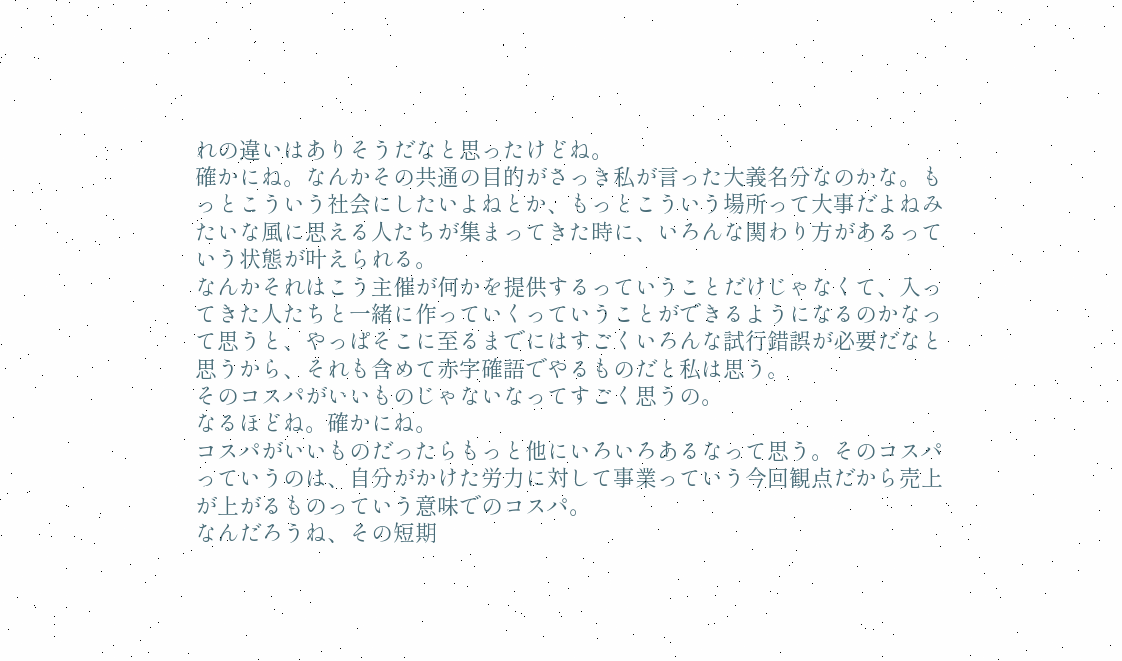れの違いはありそうだなと思ったけどね。
確かにね。なんかその共通の目的がさっき私が言った大義名分なのかな。もっとこういう社会にしたいよねとか、もっとこういう場所って大事だよねみたいな風に思える人たちが集まってきた時に、いろんな関わり方があるっていう状態が叶えられる。
なんかそれはこう主催が何かを提供するっていうことだけじゃなくて、入ってきた人たちと一緒に作っていくっていうことができるようになるのかなって思うと、やっぱそこに至るまでにはすごくいろんな試行錯誤が必要だなと思うから、それも含めて赤字確語でやるものだと私は思う。
そのコスパがいいものじゃないなってすごく思うの。
なるほどね。確かにね。
コスパがいいものだったらもっと他にいろいろあるなって思う。そのコスパっていうのは、自分がかけた労力に対して事業っていう今回観点だから売上が上がるものっていう意味でのコスパ。
なんだろうね、その短期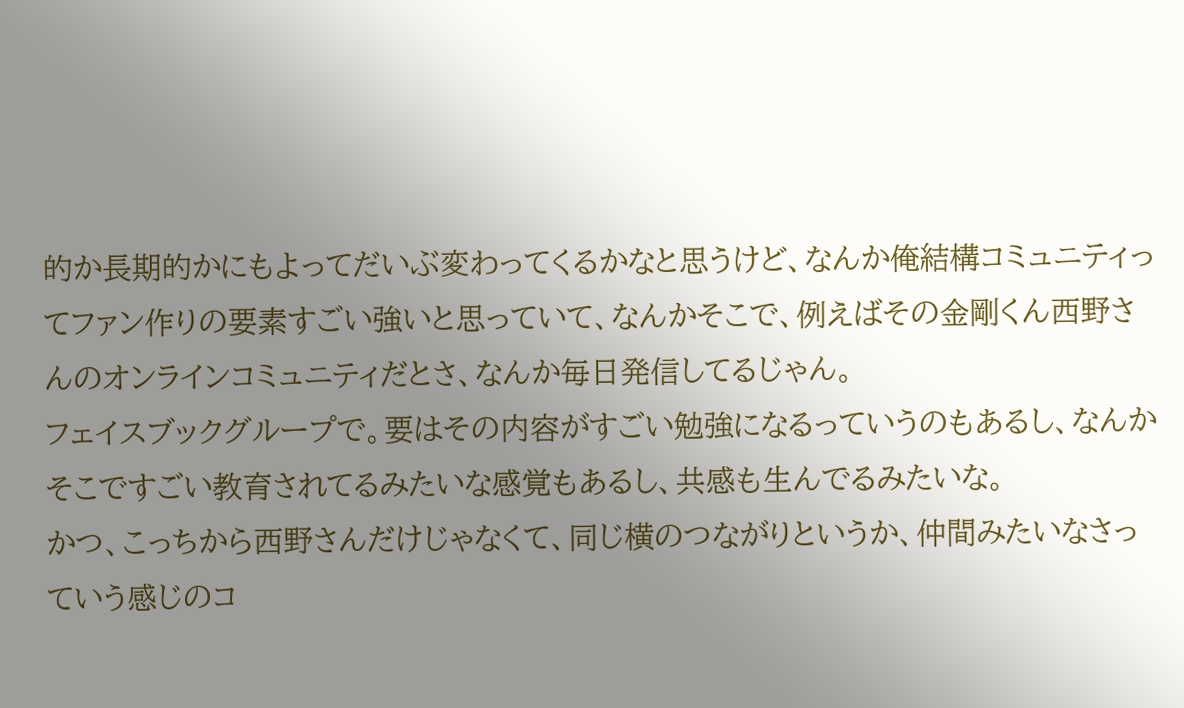的か長期的かにもよってだいぶ変わってくるかなと思うけど、なんか俺結構コミュニティってファン作りの要素すごい強いと思っていて、なんかそこで、例えばその金剛くん西野さんのオンラインコミュニティだとさ、なんか毎日発信してるじゃん。
フェイスブックグループで。要はその内容がすごい勉強になるっていうのもあるし、なんかそこですごい教育されてるみたいな感覚もあるし、共感も生んでるみたいな。
かつ、こっちから西野さんだけじゃなくて、同じ横のつながりというか、仲間みたいなさっていう感じのコ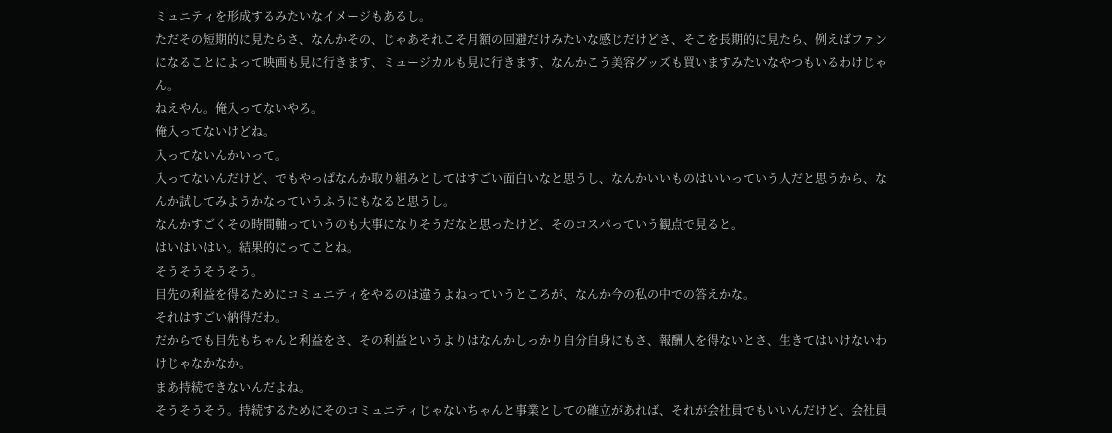ミュニティを形成するみたいなイメージもあるし。
ただその短期的に見たらさ、なんかその、じゃあそれこそ月額の回避だけみたいな感じだけどさ、そこを長期的に見たら、例えばファンになることによって映画も見に行きます、ミュージカルも見に行きます、なんかこう美容グッズも買いますみたいなやつもいるわけじゃん。
ねえやん。俺入ってないやろ。
俺入ってないけどね。
入ってないんかいって。
入ってないんだけど、でもやっぱなんか取り組みとしてはすごい面白いなと思うし、なんかいいものはいいっていう人だと思うから、なんか試してみようかなっていうふうにもなると思うし。
なんかすごくその時間軸っていうのも大事になりそうだなと思ったけど、そのコスパっていう観点で見ると。
はいはいはい。結果的にってことね。
そうそうそうそう。
目先の利益を得るためにコミュニティをやるのは違うよねっていうところが、なんか今の私の中での答えかな。
それはすごい納得だわ。
だからでも目先もちゃんと利益をさ、その利益というよりはなんかしっかり自分自身にもさ、報酬人を得ないとさ、生きてはいけないわけじゃなかなか。
まあ持続できないんだよね。
そうそうそう。持続するためにそのコミュニティじゃないちゃんと事業としての確立があれば、それが会社員でもいいんだけど、会社員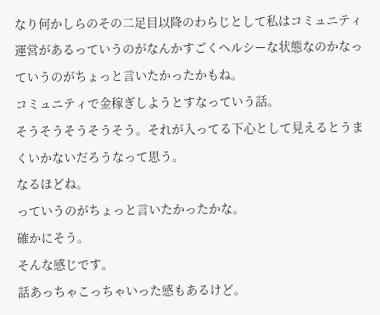なり何かしらのその二足目以降のわらじとして私はコミュニティ運営があるっていうのがなんかすごくヘルシーな状態なのかなっていうのがちょっと言いたかったかもね。
コミュニティで金稼ぎしようとすなっていう話。
そうそうそうそうそう。それが入ってる下心として見えるとうまくいかないだろうなって思う。
なるほどね。
っていうのがちょっと言いたかったかな。
確かにそう。
そんな感じです。
話あっちゃこっちゃいった感もあるけど。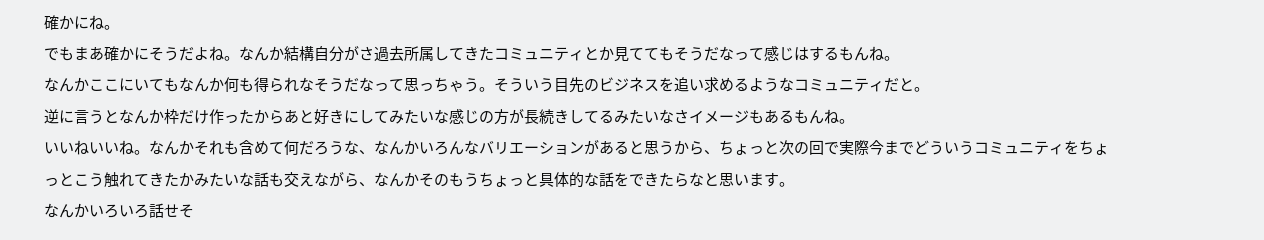確かにね。
でもまあ確かにそうだよね。なんか結構自分がさ過去所属してきたコミュニティとか見ててもそうだなって感じはするもんね。
なんかここにいてもなんか何も得られなそうだなって思っちゃう。そういう目先のビジネスを追い求めるようなコミュニティだと。
逆に言うとなんか枠だけ作ったからあと好きにしてみたいな感じの方が長続きしてるみたいなさイメージもあるもんね。
いいねいいね。なんかそれも含めて何だろうな、なんかいろんなバリエーションがあると思うから、ちょっと次の回で実際今までどういうコミュニティをちょっとこう触れてきたかみたいな話も交えながら、なんかそのもうちょっと具体的な話をできたらなと思います。
なんかいろいろ話せそ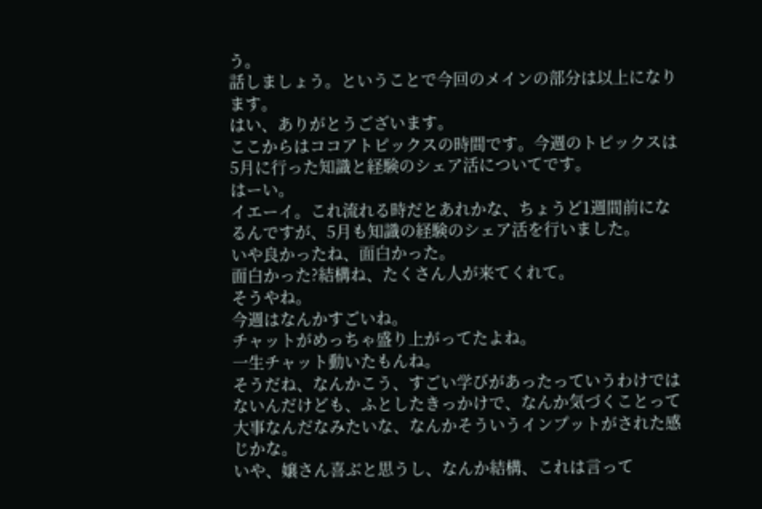う。
話しましょう。ということで今回のメインの部分は以上になります。
はい、ありがとうございます。
ここからはココアトピックスの時間です。今週のトピックスは5月に行った知識と経験のシェア活についてです。
はーい。
イエーイ。これ流れる時だとあれかな、ちょうど1週間前になるんですが、5月も知識の経験のシェア活を行いました。
いや良かったね、面白かった。
面白かった?結構ね、たくさん人が来てくれて。
そうやね。
今週はなんかすごいね。
チャットがめっちゃ盛り上がってたよね。
一生チャット動いたもんね。
そうだね、なんかこう、すごい学びがあったっていうわけではないんだけども、ふとしたきっかけで、なんか気づくことって大事なんだなみたいな、なんかそういうインプットがされた感じかな。
いや、嬢さん喜ぶと思うし、なんか結構、これは言って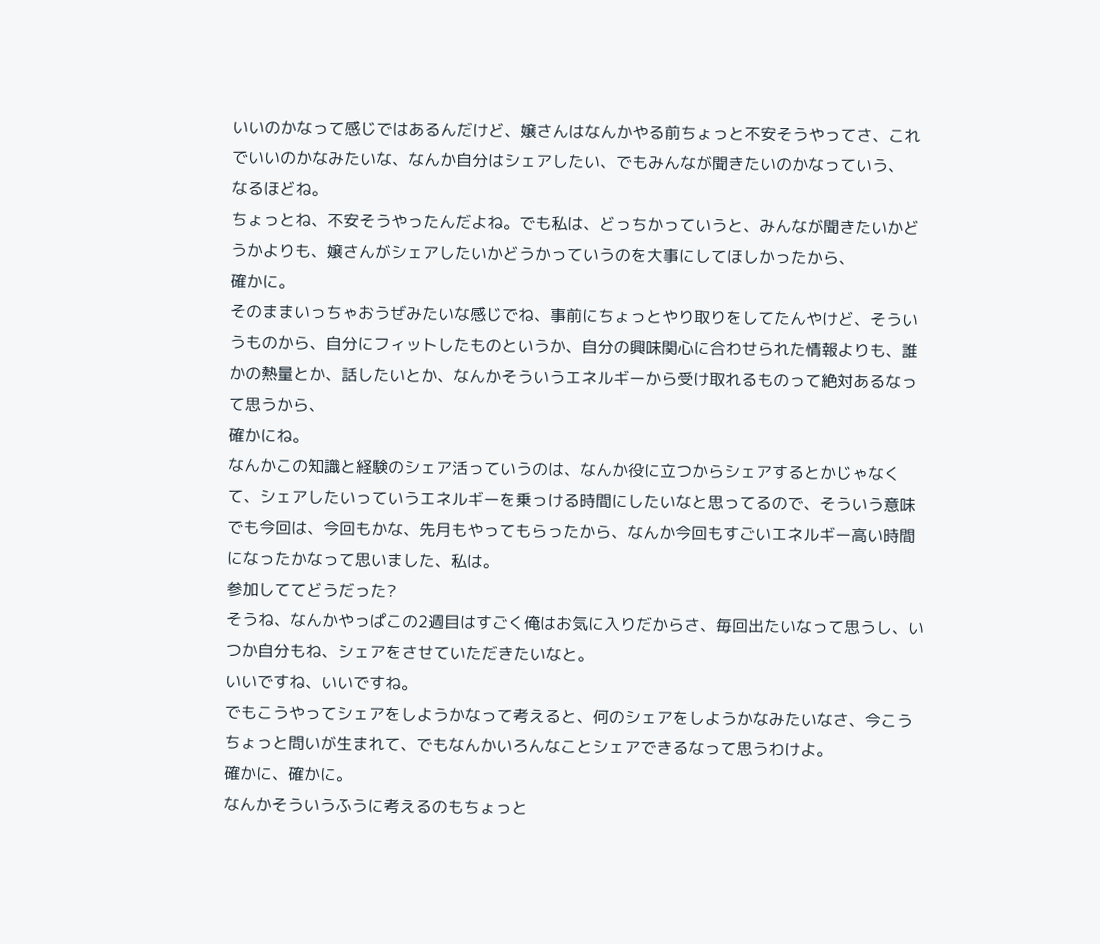いいのかなって感じではあるんだけど、嬢さんはなんかやる前ちょっと不安そうやってさ、これでいいのかなみたいな、なんか自分はシェアしたい、でもみんなが聞きたいのかなっていう、
なるほどね。
ちょっとね、不安そうやったんだよね。でも私は、どっちかっていうと、みんなが聞きたいかどうかよりも、嬢さんがシェアしたいかどうかっていうのを大事にしてほしかったから、
確かに。
そのままいっちゃおうぜみたいな感じでね、事前にちょっとやり取りをしてたんやけど、そういうものから、自分にフィットしたものというか、自分の興味関心に合わせられた情報よりも、誰かの熱量とか、話したいとか、なんかそういうエネルギーから受け取れるものって絶対あるなって思うから、
確かにね。
なんかこの知識と経験のシェア活っていうのは、なんか役に立つからシェアするとかじゃなくて、シェアしたいっていうエネルギーを乗っける時間にしたいなと思ってるので、そういう意味でも今回は、今回もかな、先月もやってもらったから、なんか今回もすごいエネルギー高い時間になったかなって思いました、私は。
参加しててどうだった?
そうね、なんかやっぱこの2週目はすごく俺はお気に入りだからさ、毎回出たいなって思うし、いつか自分もね、シェアをさせていただきたいなと。
いいですね、いいですね。
でもこうやってシェアをしようかなって考えると、何のシェアをしようかなみたいなさ、今こうちょっと問いが生まれて、でもなんかいろんなことシェアできるなって思うわけよ。
確かに、確かに。
なんかそういうふうに考えるのもちょっと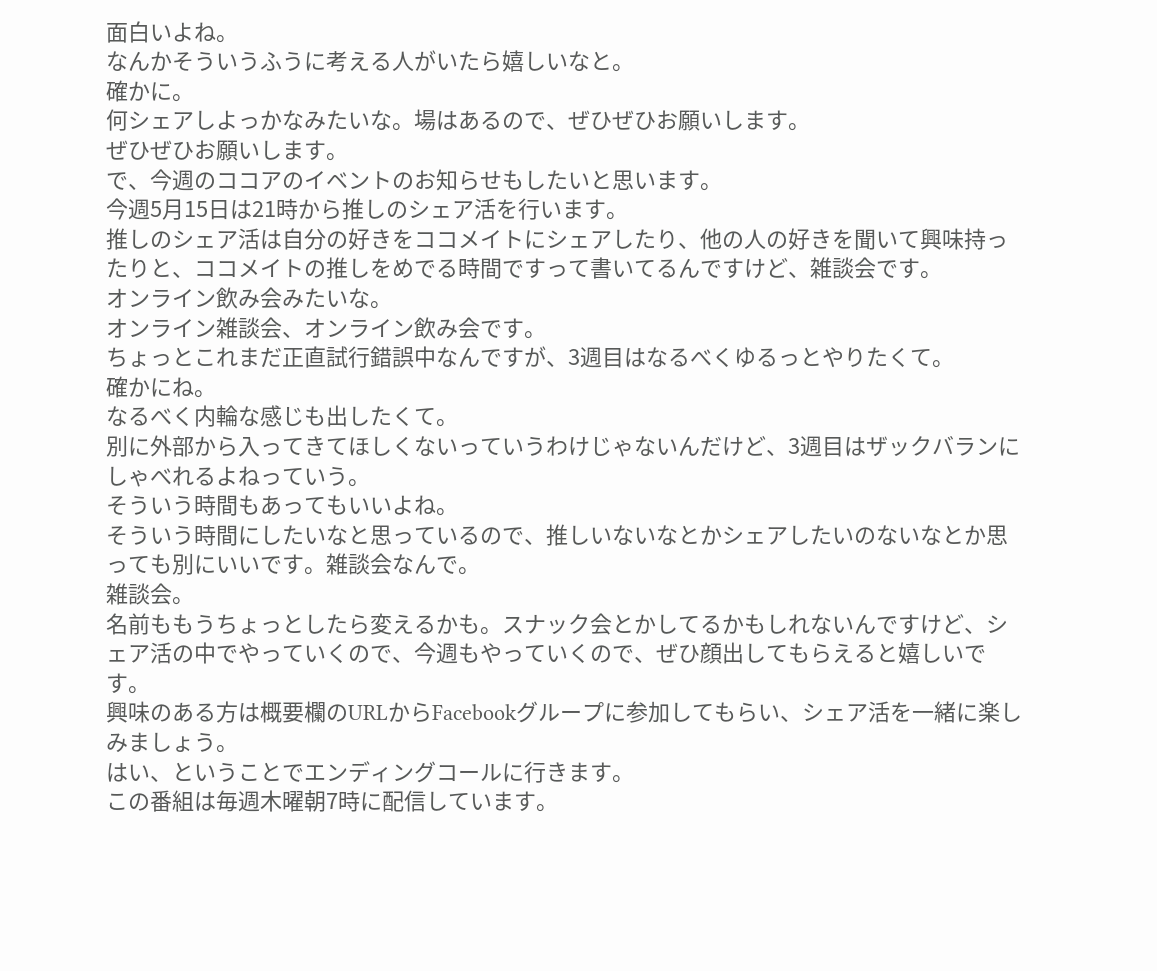面白いよね。
なんかそういうふうに考える人がいたら嬉しいなと。
確かに。
何シェアしよっかなみたいな。場はあるので、ぜひぜひお願いします。
ぜひぜひお願いします。
で、今週のココアのイベントのお知らせもしたいと思います。
今週5月15日は21時から推しのシェア活を行います。
推しのシェア活は自分の好きをココメイトにシェアしたり、他の人の好きを聞いて興味持ったりと、ココメイトの推しをめでる時間ですって書いてるんですけど、雑談会です。
オンライン飲み会みたいな。
オンライン雑談会、オンライン飲み会です。
ちょっとこれまだ正直試行錯誤中なんですが、3週目はなるべくゆるっとやりたくて。
確かにね。
なるべく内輪な感じも出したくて。
別に外部から入ってきてほしくないっていうわけじゃないんだけど、3週目はザックバランにしゃべれるよねっていう。
そういう時間もあってもいいよね。
そういう時間にしたいなと思っているので、推しいないなとかシェアしたいのないなとか思っても別にいいです。雑談会なんで。
雑談会。
名前ももうちょっとしたら変えるかも。スナック会とかしてるかもしれないんですけど、シェア活の中でやっていくので、今週もやっていくので、ぜひ顔出してもらえると嬉しいです。
興味のある方は概要欄のURLからFacebookグループに参加してもらい、シェア活を一緒に楽しみましょう。
はい、ということでエンディングコールに行きます。
この番組は毎週木曜朝7時に配信しています。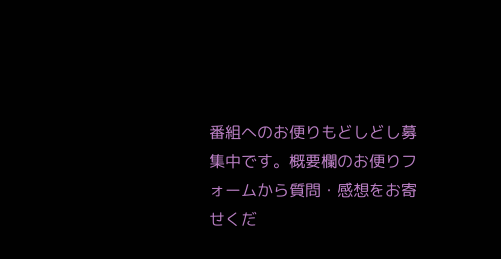番組へのお便りもどしどし募集中です。概要欄のお便りフォームから質問・感想をお寄せくだ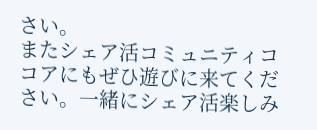さい。
またシェア活コミュニティココアにもぜひ遊びに来てください。一緒にシェア活楽しみ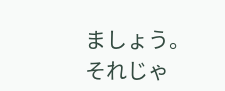ましょう。
それじゃ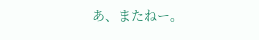あ、またねー。